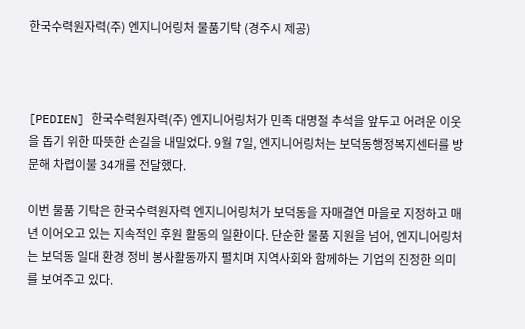한국수력원자력(주) 엔지니어링처 물품기탁 (경주시 제공)



[PEDIEN] 한국수력원자력(주) 엔지니어링처가 민족 대명절 추석을 앞두고 어려운 이웃을 돕기 위한 따뜻한 손길을 내밀었다. 9월 7일, 엔지니어링처는 보덕동행정복지센터를 방문해 차렵이불 34개를 전달했다.

이번 물품 기탁은 한국수력원자력 엔지니어링처가 보덕동을 자매결연 마을로 지정하고 매년 이어오고 있는 지속적인 후원 활동의 일환이다. 단순한 물품 지원을 넘어, 엔지니어링처는 보덕동 일대 환경 정비 봉사활동까지 펼치며 지역사회와 함께하는 기업의 진정한 의미를 보여주고 있다.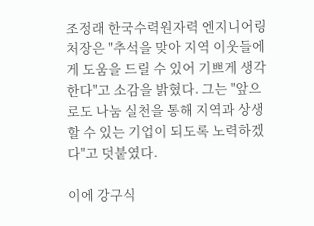조정래 한국수력원자력 엔지니어링처장은 "추석을 맞아 지역 이웃들에게 도움을 드릴 수 있어 기쁘게 생각한다"고 소감을 밝혔다. 그는 "앞으로도 나눔 실천을 통해 지역과 상생할 수 있는 기업이 되도록 노력하겠다"고 덧붙였다.

이에 강구식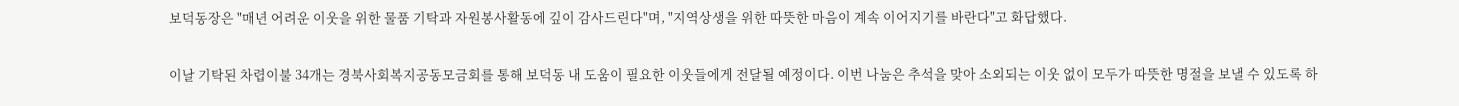보덕동장은 "매년 어려운 이웃을 위한 물품 기탁과 자원봉사활동에 깊이 감사드린다"며, "지역상생을 위한 따뜻한 마음이 계속 이어지기를 바란다"고 화답했다.

이날 기탁된 차렵이불 34개는 경북사회복지공동모금회를 통해 보덕동 내 도움이 필요한 이웃들에게 전달될 예정이다. 이번 나눔은 추석을 맞아 소외되는 이웃 없이 모두가 따뜻한 명절을 보낼 수 있도록 하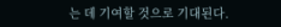는 데 기여할 것으로 기대된다.